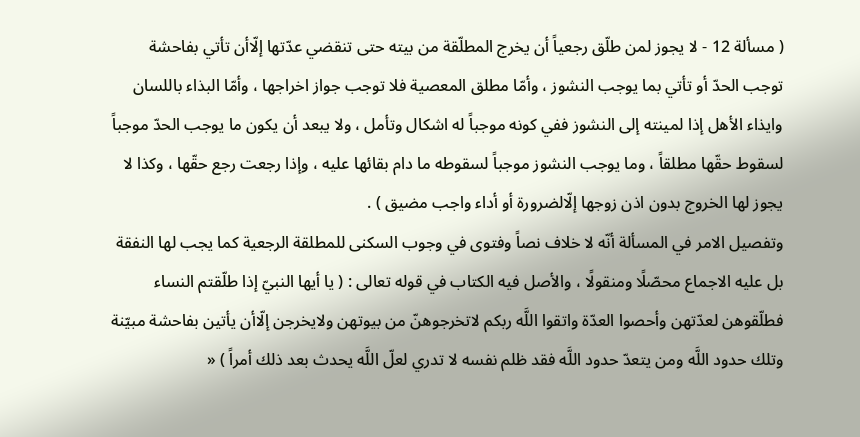( مسألة 12 - لا يجوز لمن طلّق رجعياً أن يخرج المطلّقة من بيته حتى تنقضي عدّتها إلّاأن تأتي بفاحشة توجب الحدّ أو تأتي بما يوجب النشوز ، وأمّا مطلق المعصية فلا توجب جواز اخراجها ، وأمّا البذاء باللسان وايذاء الأهل إذا لمينته إلى النشوز ففي كونه موجباً له اشكال وتأمل ، ولا يبعد أن يكون ما يوجب الحدّ موجباً لسقوط حقّها مطلقاً ، وما يوجب النشوز موجباً لسقوطه ما دام بقائها عليه ، وإذا رجعت رجع حقّها ، وكذا لا يجوز لها الخروج بدون اذن زوجها إلّالضرورة أو أداء واجب مضيق ) .
وتفصيل الامر في المسألة أنّه لا خلاف نصاً وفتوى في وجوب السكنى للمطلقة الرجعية كما يجب لها النفقة بل عليه الاجماع محصّلًا ومنقولًا ، والأصل فيه الكتاب في قوله تعالى : ( يا أيها النبيّ إذا طلّقتم النساء فطلّقوهن لعدّتهن وأحصوا العدّة واتقوا اللَّه ربكم لاتخرجوهنّ من بيوتهن ولايخرجن إلّاأن يأتين بفاحشة مبيّنة وتلك حدود اللَّه ومن يتعدّ حدود اللَّه فقد ظلم نفسه لا تدري لعلّ اللَّه يحدث بعد ذلك أمراً ) «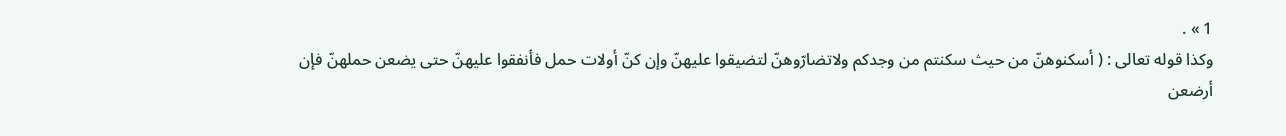1 » .
وكذا قوله تعالى : ( أسكنوهنّ من حيث سكنتم من وجدكم ولاتضارّوهنّ لتضيقوا عليهنّ وإن كنّ أولات حمل فأنفقوا عليهنّ حتى يضعن حملهنّ فإن أرضعن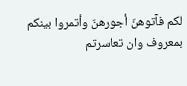لكم فآتوهنّ أجورهنّ وأتمروا بينكم بمعروف وان تعاسرتم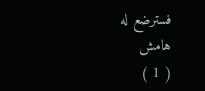فسترضع له
هامش
( 1 )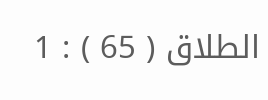الطلاق ( 65 ) : 1